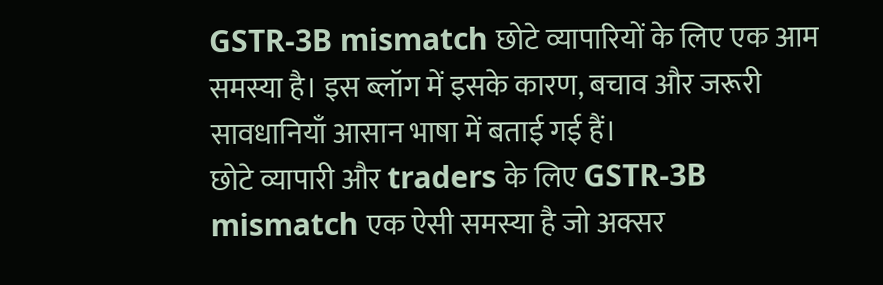GSTR-3B mismatch छोटे व्यापारियों के लिए एक आम समस्या है। इस ब्लॉग में इसके कारण, बचाव और जरूरी सावधानियाँ आसान भाषा में बताई गई हैं।
छोटे व्यापारी और traders के लिए GSTR-3B mismatch एक ऐसी समस्या है जो अक्सर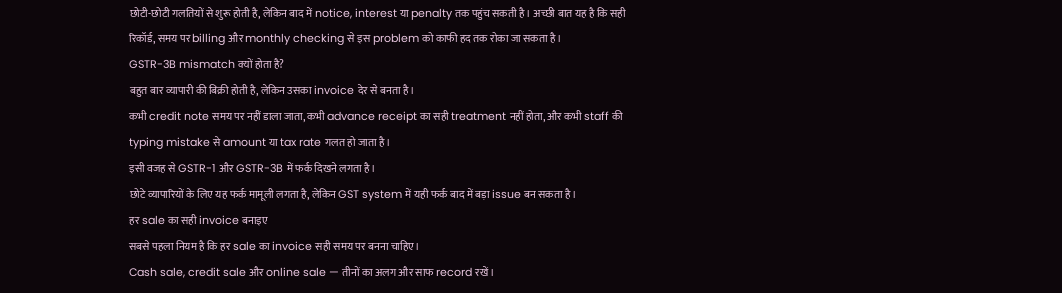छोटी-छोटी गलतियों से शुरू होती है, लेकिन बाद में notice, interest या penalty तक पहुंच सकती है। अच्छी बात यह है कि सही रिकॉर्ड, समय पर billing और monthly checking से इस problem को काफी हद तक रोका जा सकता है।
GSTR-3B mismatch क्यों होता है?
बहुत बार व्यापारी की बिक्री होती है, लेकिन उसका invoice देर से बनता है।
कभी credit note समय पर नहीं डाला जाता, कभी advance receipt का सही treatment नहीं होता, और कभी staff की typing mistake से amount या tax rate गलत हो जाता है।
इसी वजह से GSTR-1 और GSTR-3B में फर्क दिखने लगता है।
छोटे व्यापारियों के लिए यह फर्क मामूली लगता है, लेकिन GST system में यही फर्क बाद में बड़ा issue बन सकता है।
हर sale का सही invoice बनाइए
सबसे पहला नियम है कि हर sale का invoice सही समय पर बनना चाहिए।
Cash sale, credit sale और online sale — तीनों का अलग और साफ record रखें।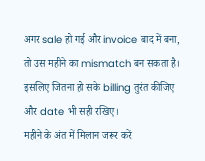अगर sale हो गई और invoice बाद में बना, तो उस महीने का mismatch बन सकता है।
इसलिए जितना हो सके billing तुरंत कीजिए और date भी सही रखिए।
महीने के अंत में मिलान जरूर करें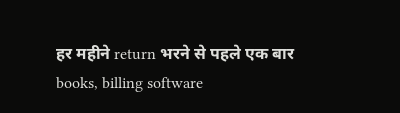हर महीने return भरने से पहले एक बार books, billing software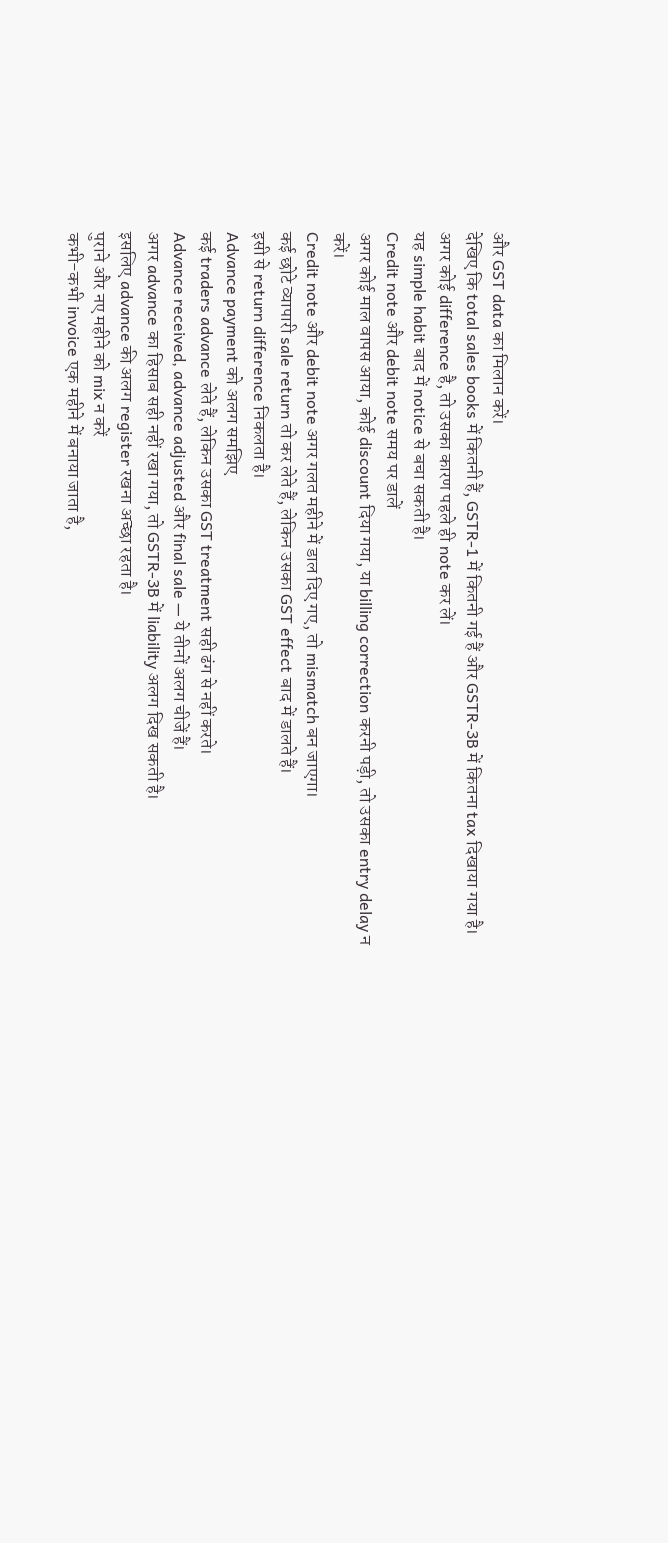और GST data का मिलान करें।
देखिए कि total sales books में कितनी हैं, GSTR-1 में कितनी गई हैं और GSTR-3B में कितना tax दिखाया गया है।
अगर कोई difference है, तो उसका कारण पहले ही note कर लें।
यह simple habit बाद में notice से बचा सकती है।
Credit note और debit note समय पर डालें
अगर कोई माल वापस आया, कोई discount दिया गया, या billing correction करनी पड़ी, तो उसका entry delay न करें।
Credit note और debit note अगर गलत महीने में डाल दिए गए, तो mismatch बन जाएगा।
कई छोटे व्यापारी sale return तो कर लेते हैं, लेकिन उसका GST effect बाद में डालते हैं।
इसी से return difference निकलता है।
Advance payment को अलग समझिए
कई traders advance लेते हैं, लेकिन उसका GST treatment सही ढंग से नहीं करते।
Advance received, advance adjusted और final sale — ये तीनों अलग चीजें हैं।
अगर advance का हिसाब सही नहीं रखा गया, तो GSTR-3B में liability अलग दिख सकती है।
इसलिए advance की अलग register रखना अच्छा रहता है।
पुराने और नए महीने को mix न करें
कभी-कभी invoice एक महीने में बनाया जाता है,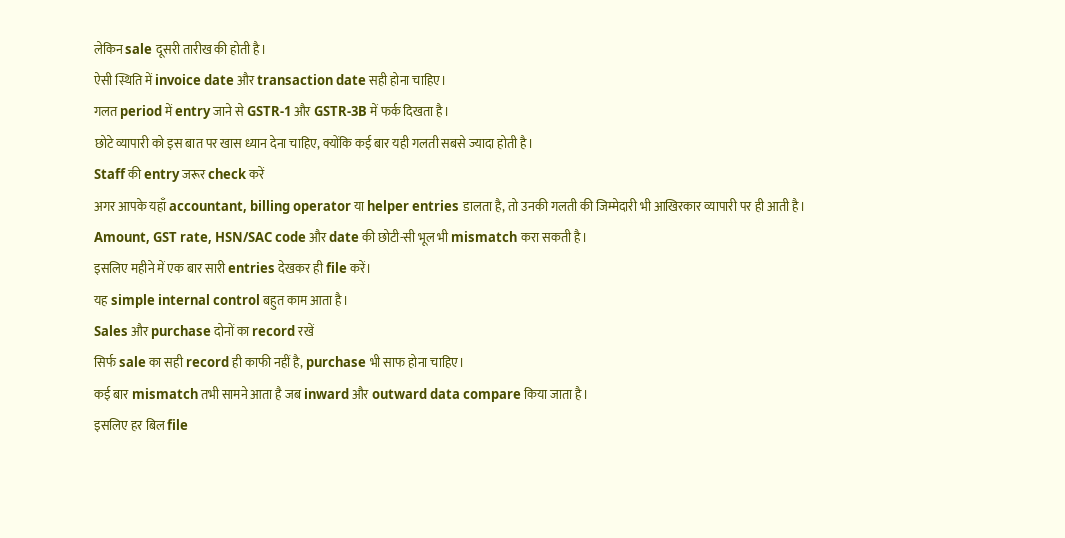लेकिन sale दूसरी तारीख की होती है।
ऐसी स्थिति में invoice date और transaction date सही होना चाहिए।
गलत period में entry जाने से GSTR-1 और GSTR-3B में फर्क दिखता है।
छोटे व्यापारी को इस बात पर खास ध्यान देना चाहिए, क्योंकि कई बार यही गलती सबसे ज्यादा होती है।
Staff की entry जरूर check करें
अगर आपके यहाँ accountant, billing operator या helper entries डालता है, तो उनकी गलती की जिम्मेदारी भी आखिरकार व्यापारी पर ही आती है।
Amount, GST rate, HSN/SAC code और date की छोटी-सी भूल भी mismatch करा सकती है।
इसलिए महीने में एक बार सारी entries देखकर ही file करें।
यह simple internal control बहुत काम आता है।
Sales और purchase दोनों का record रखें
सिर्फ sale का सही record ही काफी नहीं है, purchase भी साफ होना चाहिए।
कई बार mismatch तभी सामने आता है जब inward और outward data compare किया जाता है।
इसलिए हर बिल file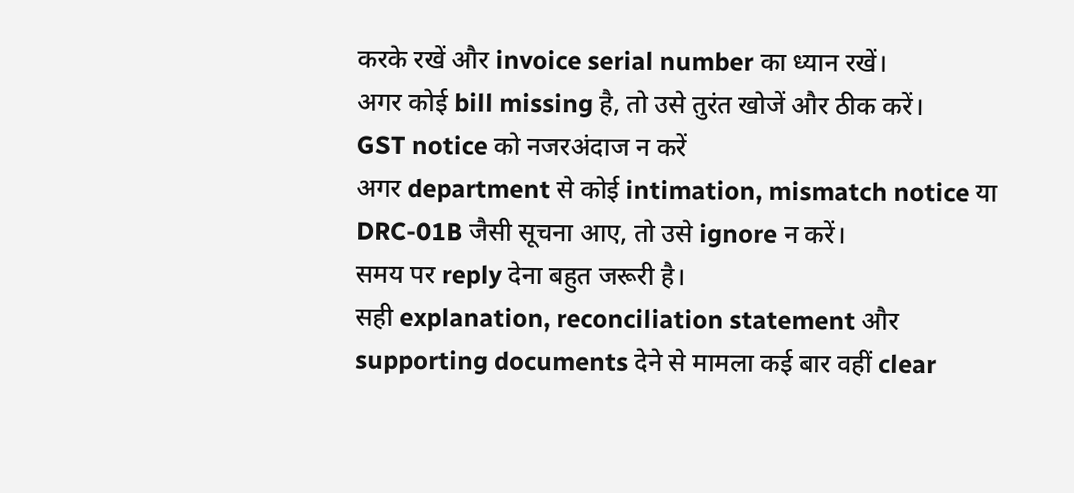करके रखें और invoice serial number का ध्यान रखें।
अगर कोई bill missing है, तो उसे तुरंत खोजें और ठीक करें।
GST notice को नजरअंदाज न करें
अगर department से कोई intimation, mismatch notice या DRC-01B जैसी सूचना आए, तो उसे ignore न करें।
समय पर reply देना बहुत जरूरी है।
सही explanation, reconciliation statement और supporting documents देने से मामला कई बार वहीं clear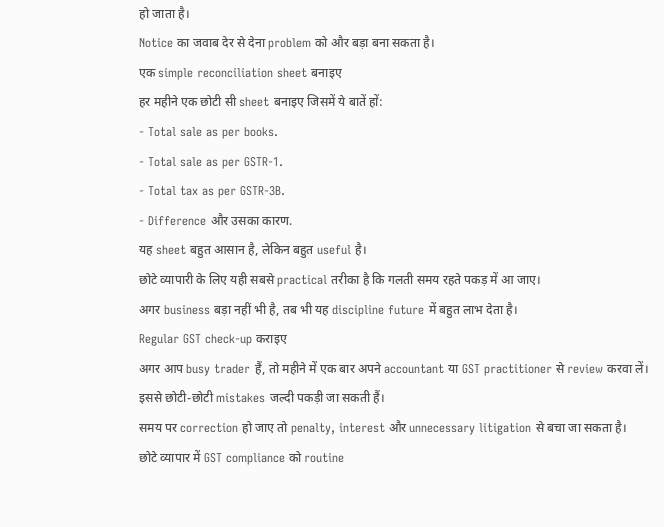हो जाता है।
Notice का जवाब देर से देना problem को और बड़ा बना सकता है।
एक simple reconciliation sheet बनाइए
हर महीने एक छोटी सी sheet बनाइए जिसमें ये बातें हों:
- Total sale as per books.
- Total sale as per GSTR-1.
- Total tax as per GSTR-3B.
- Difference और उसका कारण.
यह sheet बहुत आसान है, लेकिन बहुत useful है।
छोटे व्यापारी के लिए यही सबसे practical तरीका है कि गलती समय रहते पकड़ में आ जाए।
अगर business बड़ा नहीं भी है, तब भी यह discipline future में बहुत लाभ देता है।
Regular GST check-up कराइए
अगर आप busy trader हैं, तो महीने में एक बार अपने accountant या GST practitioner से review करवा लें।
इससे छोटी-छोटी mistakes जल्दी पकड़ी जा सकती हैं।
समय पर correction हो जाए तो penalty, interest और unnecessary litigation से बचा जा सकता है।
छोटे व्यापार में GST compliance को routine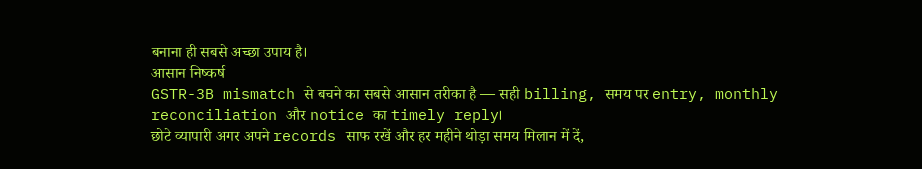बनाना ही सबसे अच्छा उपाय है।
आसान निष्कर्ष
GSTR-3B mismatch से बचने का सबसे आसान तरीका है — सही billing, समय पर entry, monthly reconciliation और notice का timely reply।
छोटे व्यापारी अगर अपने records साफ रखें और हर महीने थोड़ा समय मिलान में दें,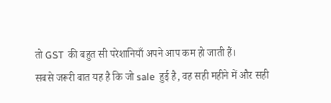तो GST की बहुत सी परेशानियाँ अपने आप कम हो जाती हैं।
सबसे जरूरी बात यह है कि जो sale हुई है, वह सही महीने में और सही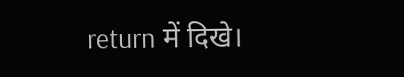return में दिखे।